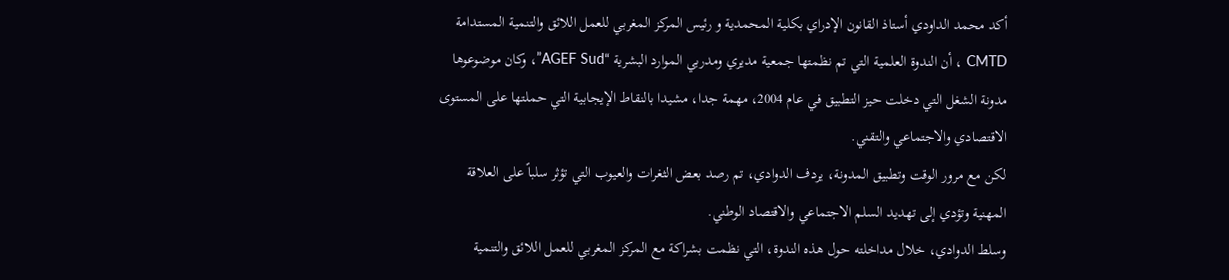أكد محمد الداودي أستاذ القانون الإدراي بكلية المحمدية و رئيس المركز المغربي للعمل اللائق والتنمية المستدامة CMTD ، أن الندوة العلمية التي تم نظمتها جمعية مديري ومدربي الموارد البشرية “AGEF Sud”، وكان موضوعوها مدونة الشغل التي دخلت حيز التطبيق في عام 2004، مهمة جدا، مشيدا بالنقاط الإيجابية التي حملتها على المستوى الاقتصادي والاجتماعي والتقني.
لكن مع مرور الوقت وتطبيق المدونة، يردف الدوادي، تم رصد بعض الثغرات والعيوب التي تؤثر سلباً على العلاقة المهنية وتؤدي إلى تهديد السلم الاجتماعي والاقتصاد الوطني.
وسلط الدوادي، خلال مداخلته حول هذه الندوة، التي نظمت بشراكة مع المركز المغربي للعمل اللائق والتنمية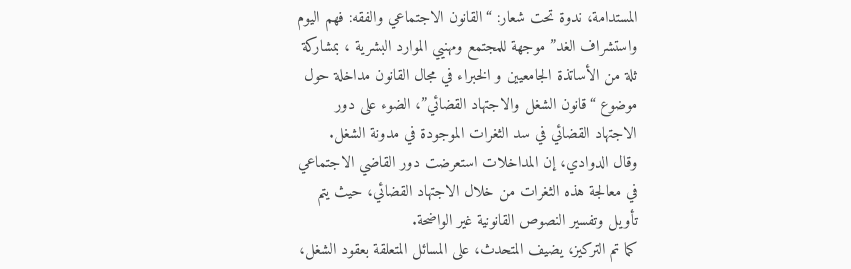المستدامة، ندوة تحت شعار: “القانون الاجتماعي والفقه: فهم اليوم واستشراف الغد” موجهة للمجتمع ومهنيي الموارد البشرية ، بمشاركة ثلة من الأساتذة الجامعيين و الخبراء في مجال القانون مداخلة حول موضوع “قانون الشغل والاجتهاد القضائي”، الضوء على دور الاجتهاد القضائي في سد الثغرات الموجودة في مدونة الشغل.
وقال الدوادي، إن المداخلات استعرضت دور القاضي الاجتماعي في معالجة هذه الثغرات من خلال الاجتهاد القضائي، حيث يتم تأويل وتفسير النصوص القانونية غير الواضحة.
كما تم التركيز، يضيف المتحدث، على المسائل المتعلقة بعقود الشغل،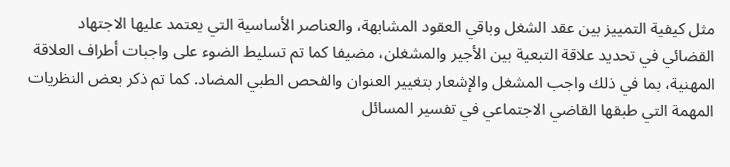مثل كيفية التمييز بين عقد الشغل وباقي العقود المشابهة، والعناصر الأساسية التي يعتمد عليها الاجتهاد القضائي في تحديد علاقة التبعية بين الأجير والمشغلن، مضيفا كما تم تسليط الضوء على واجبات أطراف العلاقة المهنية، بما في ذلك واجب المشغل والإشعار بتغيير العنوان والفحص الطبي المضاد. كما تم ذكر بعض النظريات المهمة التي طبقها القاضي الاجتماعي في تفسير المسائل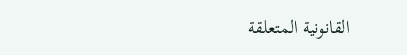القانونية المتعلقة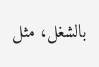بالشغل، مثل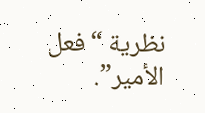نظرية “فعل الأمير”.